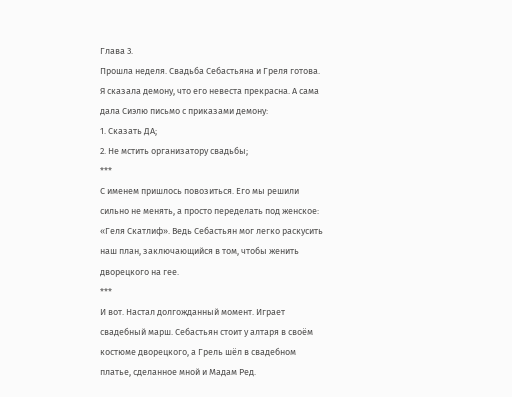Глава 3.
Прошла неделя. Свадьба Себастьяна и Греля готова.
Я сказала демону, что его невеста прекрасна. А сама дала Сиэлю письмо с приказами демону:
1. Сказать ДА;
2. Не мстить организатору свадьбы;
***
С именем пришлось повозиться. Его мы решили сильно не менять, а просто переделать под женское: «Геля Скатлиф». Ведь Себастьян мог легко раскусить наш план, заключающийся в том, чтобы женить дворецкого на гее.
***
И вот. Настал долгожданный момент. Играет свадебный марш. Себастьян стоит у алтаря в своём костюме дворецкого, а Грель шёл в свадебном платье, сделанное мной и Мадам Ред.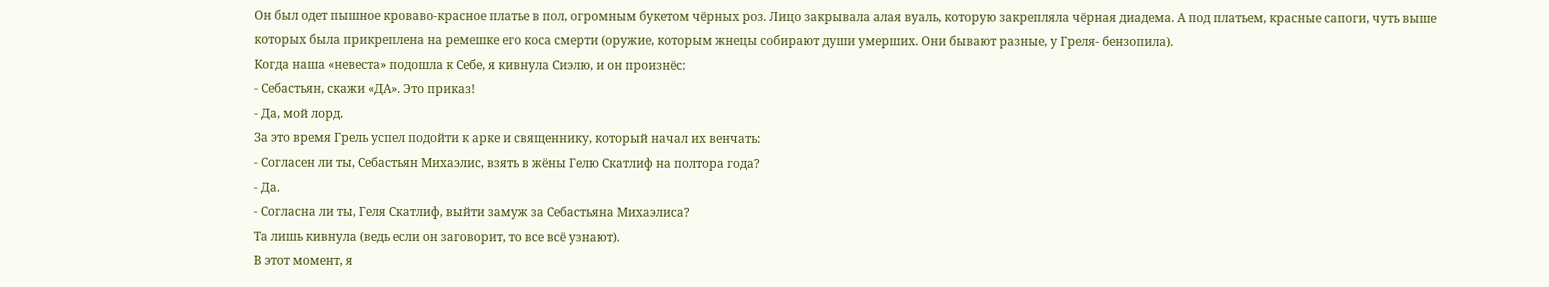Он был одет пышное кроваво-красное платье в пол, огромным букетом чёрных роз. Лицо закрывала алая вуаль, которую закрепляла чёрная диадема. А под платьем, красные сапоги, чуть выше которых была прикреплена на ремешке его коса смерти (оружие, которым жнецы собирают души умерших. Они бывают разные, у Греля- бензопила).
Когда наша «невеста» подошла к Себе, я кивнула Сиэлю, и он произнёс:
- Себастьян, скажи «ДА». Это приказ!
- Да, мой лорд.
За это время Грель успел подойти к арке и священнику, который начал их венчать:
- Согласен ли ты, Себастьян Михаэлис, взять в жёны Гелю Скатлиф на полтора года?
- Да.
- Согласна ли ты, Геля Скатлиф, выйти замуж за Себастьяна Михаэлиса?
Та лишь кивнула (ведь если он заговорит, то все всё узнают).
В этот момент, я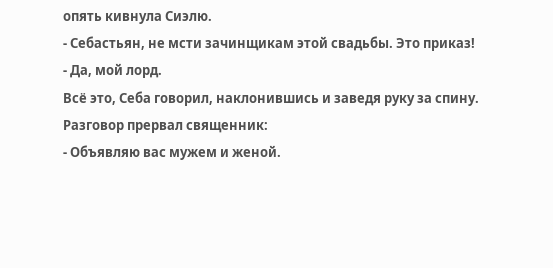опять кивнула Сиэлю.
- Себастьян, не мсти зачинщикам этой свадьбы. Это приказ!
- Да, мой лорд.
Всё это, Себа говорил, наклонившись и заведя руку за спину. Разговор прервал священник:
- Объявляю вас мужем и женой.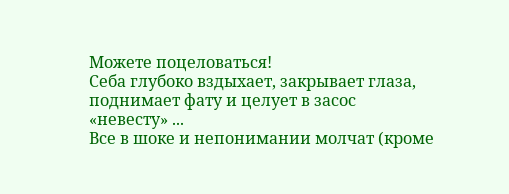Можете поцеловаться!
Себа глубоко вздыхает, закрывает глаза, поднимает фату и целует в засос «невесту» ...
Все в шоке и непонимании молчат (кроме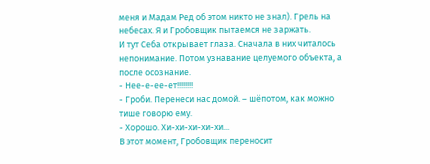меня и Мадам Ред об этом никто не знал). Грель на небесах. Я и Гробовщик пытаемся не заржать.
И тут Себа открывает глаза. Сначала в них читалось непонимание. Потом узнавание целуемого объекта, а после осознание.
- Нее-е-ее-ет!!!!!!!!
- Гроби. Перенеси нас домой. – шёпотом, как можно тише говорю ему.
- Хорошо. Хи-хи-хи-хи-хи...
В этот момент, Гробовщик переносит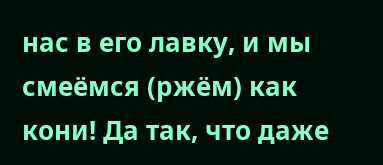нас в его лавку, и мы смеёмся (ржём) как кони! Да так, что даже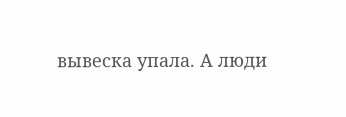вывеска упала. А люди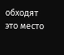обходят это место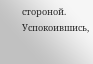стороной. Успокоившись,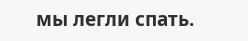мы легли спать.